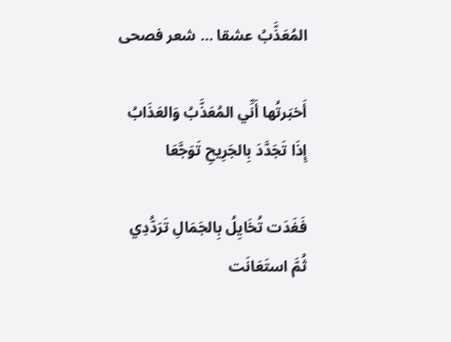المُعَذَّبُ عشقا … شعر فصحى

أَخبَرتُها أَنِّي المُعَذَّبُ وَالعَذَابُ
إِذَا تَجَدَّدَ بِالجَرِيحِ تَوَجَّعَا

فَغَدَت تُخَايِلُ بِالجَمَالِ تَرَدُّدِي
ثُمَّ استَعَانَت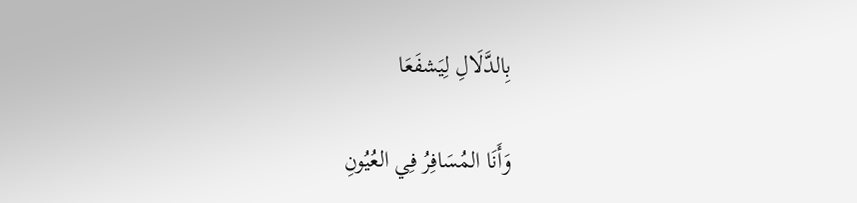بِالدَّلَالِ لِيَشفَعَا

وَأَنَا المُسَافِرُ فِي العُيُونِ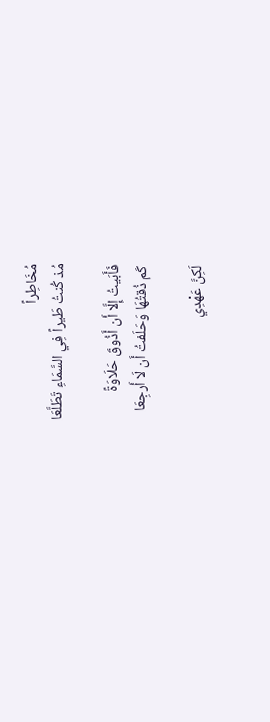مُخَاطِراً
مُذ كُنتُ طَيراً فِي السَّمَاءِ تَطَلَّعَا

فَأَبَيتُ إِلَّا أَن أَذُوقَ حَلَاوَةً
كَم ذُقتُهَا وَحَلَفتُ أَن لَا أَرجِعَا

لَكِنَّ عَهْدِي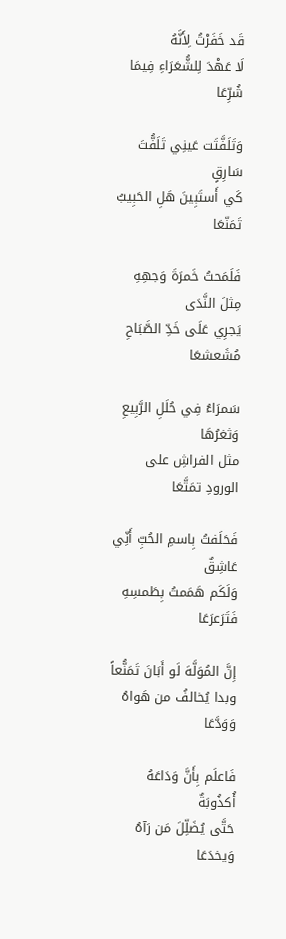قَد خَفَرْتُ لِأَنَّهُ
لَا عَهْدَ لِلشُّعَرَاءِ فِيمَا شُرِّعَا

وَتَلَفَّتَت عَينِي تَلَفُّتَ سَارِقٍ
كَي أَستَبِينَ هَلِ الحَبِيبُ تَمَنّعَا

فَلَمَحتُ خَمرَةَ وَجهِهِ مِثلَ النَّدَى
يَجرِي عَلَى خَدِّ الصَّبَاحِ مُشَعشعَا

سَمرَاءُ فِي حُلَلِ الرَّبِيعِ وَثغرُهَا
مثل الفراشِ على الورودِ تمَتَّعَا

فَحَلَفتُ بِاسمِ الحُبِّ أَنِّي عَاشِقٌ
وَلَكَم هَمَمتُ بِطَمسِهِ فَتَرَعرَعَا

إِنَّ المُوَلَّهَ لَو أَبَانَ تَمَنُّعاً
وبدا يُخالفُ من هَواهُ وَوَدَّعَا

فَاعلَم بِأَنَّ وَدَاعَهُ أُكذُوبَةٌ
حَتَّى يُضَلِّلَ مَن رَآهُ وَيخدَعَا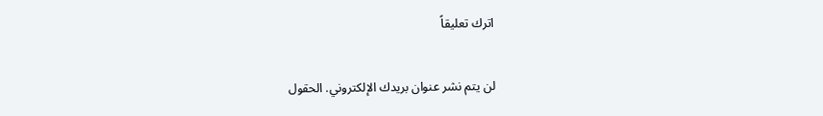اترك تعليقاً

لن يتم نشر عنوان بريدك الإلكتروني. الحقول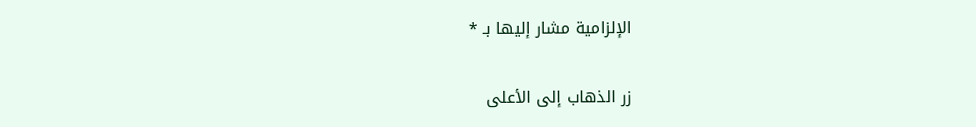الإلزامية مشار إليها بـ *

زر الذهاب إلى الأعلى